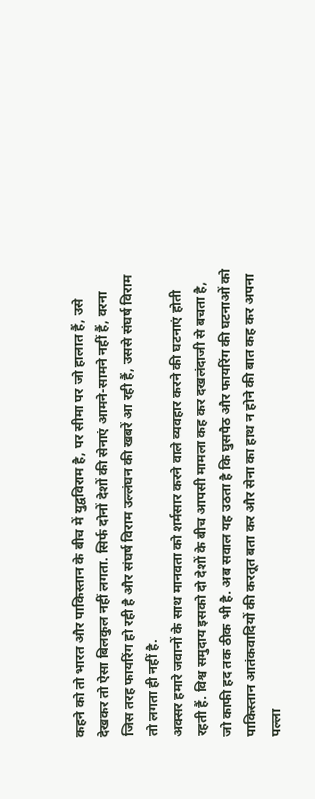कहने को तो भारत और पाकिस्तान के बीच में युद्वविराम है, पर सीमा पर जो हालात हैं, उसे देखकर तो ऐसा बिलकुल नहीं लगता. सिर्फ दोनों देशों की सेनाएं आमने-सामने नहीं हैं, वरना जिस तरह फायरिंग हो रही है और संघर्ष विराम उल्लंघन की खबरें आ रही हैं, उससे संघर्ष विराम तो लगता ही नहीं है.
अक्सर हमारे जवानों के साथ मानवता को शर्मसार करने वाले व्यवहार करने की घटनाएं होती रहती हैं. विश्व समुदाय इसको दो देशों के बीच आपसी मामला कह कर दखलंदाजी से बचता है, जो काफी हद तक ठीक भी है. अब सवाल यह उठता है कि घुसपैठ और फायरिंग की घटनाओं को पाकिस्तान आतंकवादियों की करतूत बता कर और सेना का हाथ न होने की बात कह कर अपना पल्ला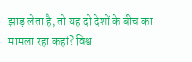झाड़ लेता है, तो यह दो देशों के बीच का मामला रहा कहां? विश्व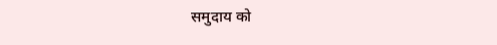समुदाय को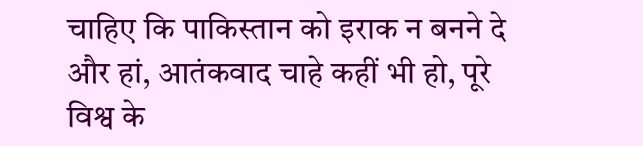चाहिए कि पाकिस्तान को इराक न बनने दे और हां, आतंकवाद चाहे कहीं भी हो, पूरे विश्व के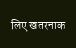लिए खतरनाक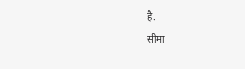है.
सीमा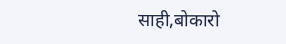साही,बोकारो